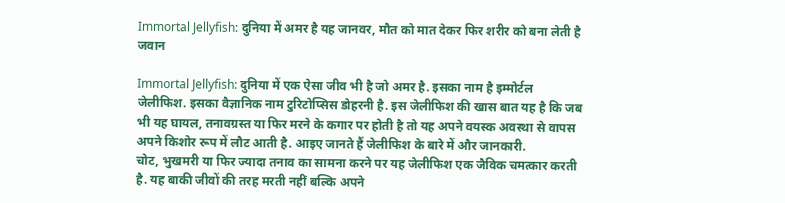Immortal Jellyfish: दुनिया में अमर है यह जानवर, मौत को मात देकर फिर शरीर को बना लेती है जवान

Immortal Jellyfish: दुनिया में एक ऐसा जीव भी है जो अमर है. इसका नाम है इम्मोर्टल जेलीफिश. इसका वैज्ञानिक नाम टुरिटोप्सिस डोहरनी है. इस जेलीफिश की खास बात यह है कि जब भी यह घायल, तनावग्रस्त या फिर मरने के कगार पर होती है तो यह अपने वयस्क अवस्था से वापस अपने किशोर रूप में लौट आती है. आइए जानते हैं जेलीफिश के बारे में और जानकारी.
चोट, भुखमरी या फिर ज्यादा तनाव का सामना करने पर यह जेलीफिश एक जैविक चमत्कार करती है. यह बाकी जीवों की तरह मरती नहीं बल्कि अपने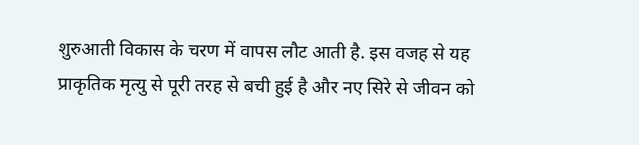शुरुआती विकास के चरण में वापस लौट आती है. इस वजह से यह प्राकृतिक मृत्यु से पूरी तरह से बची हुई है और नए सिरे से जीवन को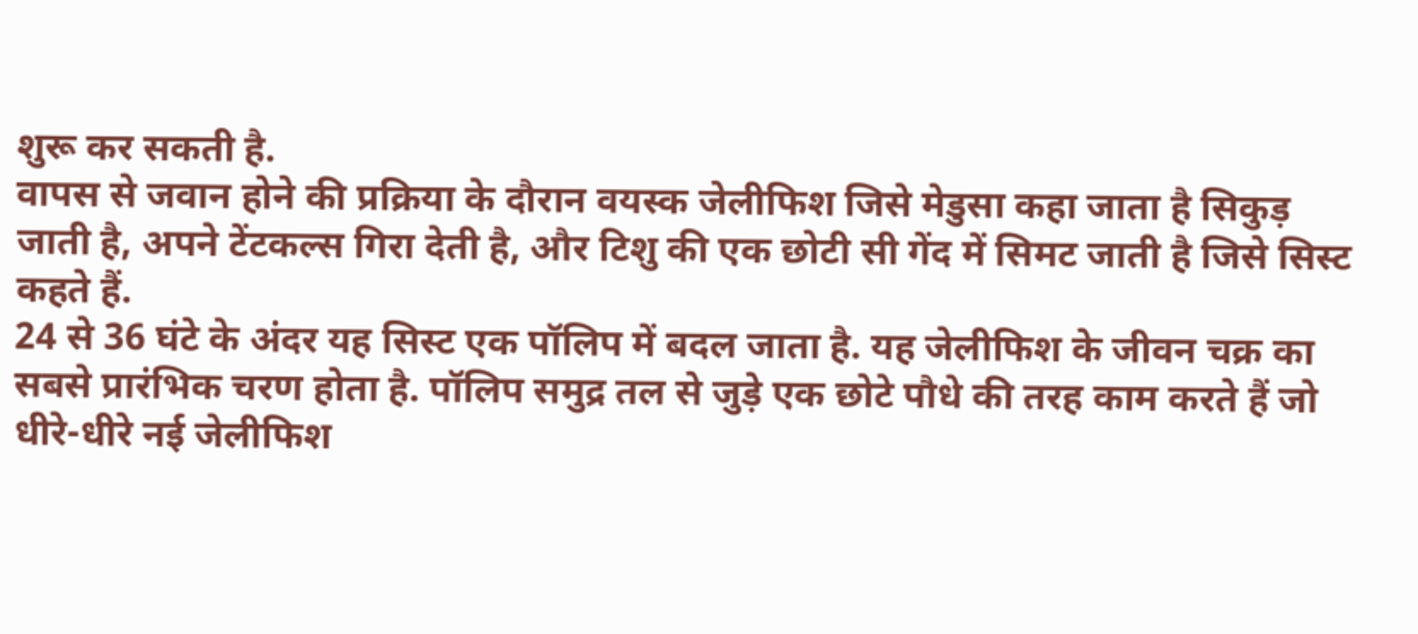शुरू कर सकती है.
वापस से जवान होने की प्रक्रिया के दौरान वयस्क जेलीफिश जिसे मेडुसा कहा जाता है सिकुड़ जाती है, अपने टेंटकल्स गिरा देती है, और टिशु की एक छोटी सी गेंद में सिमट जाती है जिसे सिस्ट कहते हैं.
24 से 36 घंटे के अंदर यह सिस्ट एक पॉलिप में बदल जाता है. यह जेलीफिश के जीवन चक्र का सबसे प्रारंभिक चरण होता है. पॉलिप समुद्र तल से जुड़े एक छोटे पौधे की तरह काम करते हैं जो धीरे-धीरे नई जेलीफिश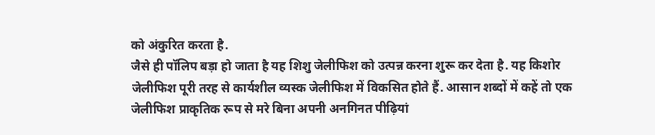को अंकुरित करता है.
जैसे ही पॉलिप बड़ा हो जाता है यह शिशु जेलीफिश को उत्पन्न करना शुरू कर देता है. यह किशोर जेलीफिश पूरी तरह से कार्यशील व्यस्क जेलीफिश में विकसित होते हैं. आसान शब्दों में कहें तो एक जेलीफिश प्राकृतिक रूप से मरे बिना अपनी अनगिनत पीढ़ियां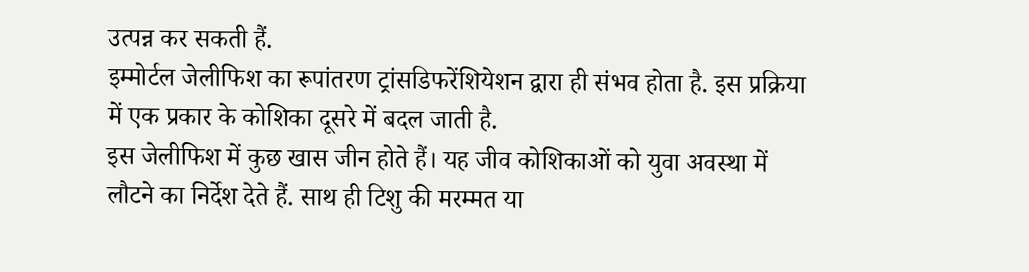उत्पन्न कर सकती हैं.
इम्मोर्टल जेलीफिश का रूपांतरण ट्रांसडिफरेंशियेशन द्वारा ही संभव होता है. इस प्रक्रिया में एक प्रकार के कोशिका दूसरे में बदल जाती है.
इस जेलीफिश में कुछ खास जीन होते हैं। यह जीव कोशिकाओं को युवा अवस्था में लौटने का निर्देश देते हैं. साथ ही टिशु की मरम्मत या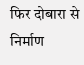फिर दोबारा से निर्माण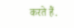करते हैं.